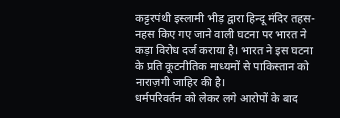कट्टरपंथी इस्लामी भीड़ द्वारा हिन्दू मंदिर तहस-नहस किए गए जाने वाली घटना पर भारत ने कड़ा विरोध दर्ज कराया है। भारत ने इस घटना के प्रति कूटनीतिक माध्यमों से पाकिस्तान को नाराज़गी जाहिर की है।
धर्मपरिवर्तन को लेकर लगे आरोपों के बाद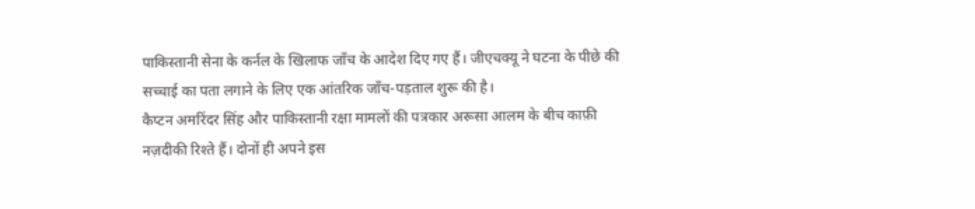पाकिस्तानी सेना के कर्नल के खिलाफ जाँच के आदेश दिए गए हैं। जीएचक्यू ने घटना के पीछे की सच्चाई का पता लगाने के लिए एक आंतरिक जाँच-पड़ताल शुरू की है।
कैप्टन अमरिंदर सिंह और पाकिस्तानी रक्षा मामलों की पत्रकार अरूसा आलम के बीच काफ़ी नज़दीकी रिश्ते हैं। दोनों ही अपने इस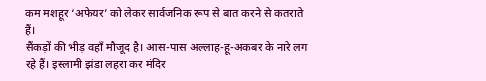कम मशहूर ‘अफेयर’ को लेकर सार्वजनिक रूप से बात करने से कतराते हैं।
सैंकड़ों की भीड़ वहाँ मौजूद है। आस-पास अल्लाह-हू-अकबर के नारे लग रहे हैं। इस्लामी झंडा लहरा कर मंदिर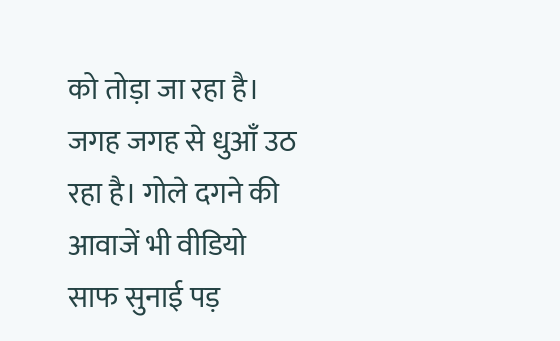को तोड़ा जा रहा है। जगह जगह से धुआँ उठ रहा है। गोले दगने की आवाजें भी वीडियो साफ सुनाई पड़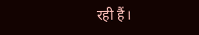रही हैं।